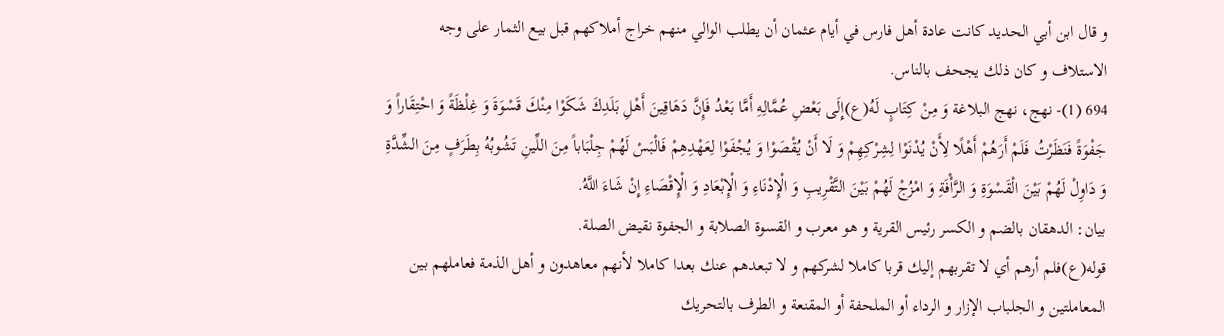و قال ابن أبي الحديد كانت عادة أهل فارس في أيام عثمان أن يطلب الوالي منهم خراج أملاكهم قبل بيع الثمار على وجه الاستلاف و كان ذلك يجحف بالناس.
694 (1)- نهج، نهج البلاغة وَ مِنْ كِتَابٍ لَهُ(ع)إِلَى بَعْضِ عُمَّالِهِ أَمَّا بَعْدُ فَإِنَّ دَهَاقِينَ أَهْلِ بَلَدِكَ شَكَوْا مِنْكَ قَسْوَةَ وَ غِلْظَةً وَ احْتِقَاراً وَ جَفْوَةً فَنَظَرْتُ فَلَمْ أَرَهُمْ أَهْلًا لِأَنْ يُدْنَوْا لِشِرْكِهِمْ وَ لَا أَنْ يُقْصَوْا وَ يُجْفَوْا لِعَهْدِهِمْ فَالْبَسْ لَهُمْ جِلْبَاباً مِنَ اللِّينِ تَشُوبُهُ بِطَرَفٍ مِنَ الشِّدَّةِ وَ دَاوِلْ لَهُمْ بَيْنَ الْقَسْوَةِ وَ الرَّأْفَةِ وَ امْزُجْ لَهُمْ بَيْنَ التَّقْرِيبِ وَ الْإِدْنَاءِ وَ الْإِبْعَادِ وَ الْإِقْصَاءِ إِنْ شَاءَ اللَّهُ.
بيان: الدهقان بالضم و الكسر رئيس القرية و هو معرب و القسوة الصلابة و الجفوة نقيض الصلة.
قوله(ع)فلم أرهم أي لا تقربهم إليك قربا كاملا لشركهم و لا تبعدهم عنك بعدا كاملا لأنهم معاهدون و أهل الذمة فعاملهم بين المعاملتين و الجلباب الإزار و الرداء أو الملحفة أو المقنعة و الطرف بالتحريك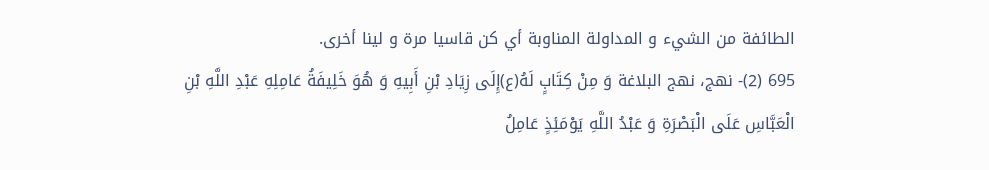الطائفة من الشيء و المداولة المناوبة أي كن قاسيا مرة و لينا أخرى.
695 (2)- نهج، نهج البلاغة وَ مِنْ كِتَابٍ لَهُ(ع)إِلَى زِيَادِ بْنِ أَبِيهِ وَ هُوَ خَلِيفَةُ عَامِلِهِ عَبْدِ اللَّهِ بْنِ الْعَبَّاسِ عَلَى الْبَصْرَةِ وَ عَبْدُ اللَّهِ يَوْمَئِذٍ عَامِلُ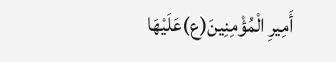أَمِيرِ الْمُؤْمِنِينَ(ع)عَلَيْهَا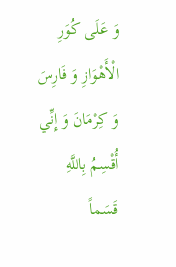وَ عَلَى كُوَرِ الْأَهْوَازِ وَ فَارِسَ وَ كِرْمَانَ وَ إِنِّي أُقْسِمُ بِاللَّهِ قَسَماً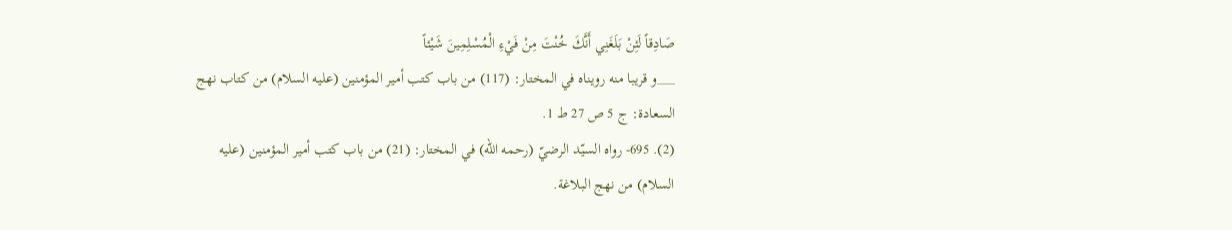صَادِقاً لَئِنْ بَلَغَنِي أَنَّكَ خُنْتَ مِنْ فَيْءِ الْمُسْلِمِينَ شَيْئاً
___و قريبا منه رويناه في المختار: (117) من باب كتب أمير المؤمنين (عليه السلام) من كتاب نهج السعادة: ج 5 ص 27 ط 1.
(2). 695- رواه السيّد الرضيّ (رحمه اللّه) في المختار: (21) من باب كتب أمير المؤمنين (عليه السلام) من نهج البلاغة.